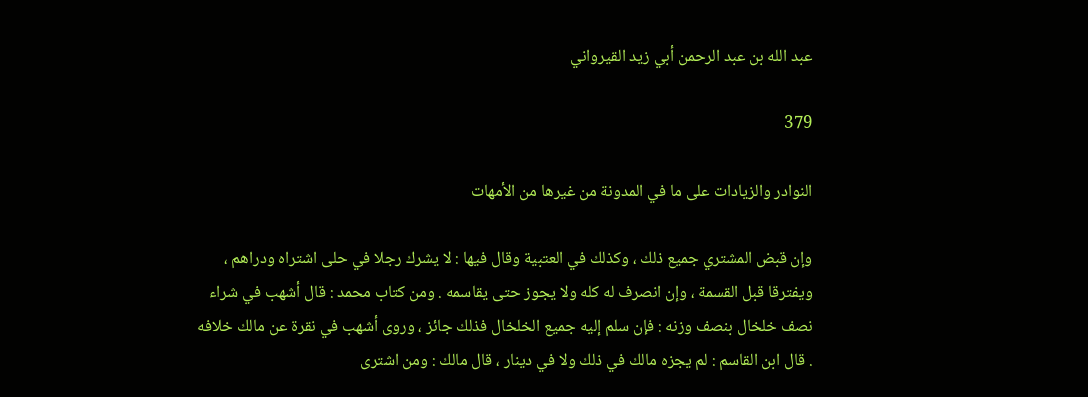عبد الله بن عبد الرحمن أبي زيد القيرواني

379

النوادر والزيادات على ما في المدونة من غيرها من الأمهات

وإن قبض المشتري جميع ذلك ، وكذلك في العتبية وقال فيها : لا يشرك رجلا في حلى اشتراه ودراهم ، ويفترقا قبل القسمة ، وإن انصرف له كله ولا يجوز حتى يقاسمه . ومن كتاب محمد : قال أشهب في شراء نصف خلخال بنصف وزنه : فإن سلم إليه جميع الخلخال فذلك جائز ، وروى أشهب في نقرة عن مالك خلافه . قال ابن القاسم : لم يجزه مالك في ذلك ولا في دينار ، قال مالك : ومن اشترى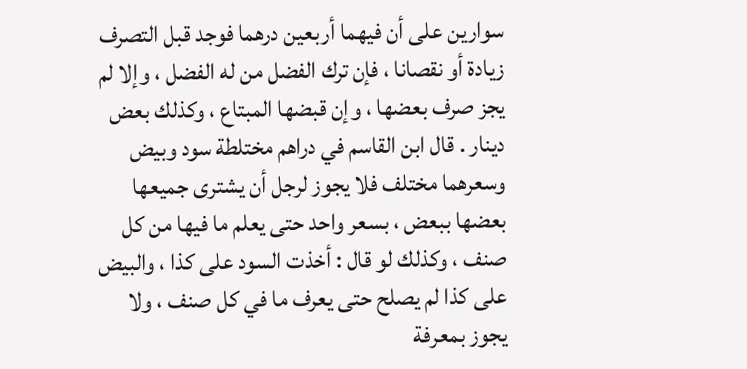سوارين على أن فيهما أربعين درهما فوجد قبل التصرف زيادة أو نقصانا ، فإن ترك الفضل من له الفضل ، وإلا لم يجز صرف بعضها ، وإن قبضها المبتاع ، وكذلك بعض دينار . قال ابن القاسم في دراهم مختلطة سود وبيض وسعرهما مختلف فلا يجوز لرجل أن يشترى جميعها بعضها ببعض ، بسعر واحد حتى يعلم ما فيها من كل صنف ، وكذلك لو قال : أخذت السود على كذا ، والبيض على كذا لم يصلح حتى يعرف ما في كل صنف ، ولا يجوز بمعرفة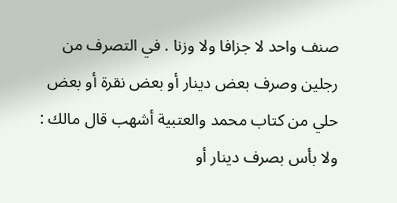صنف واحد لا جزافا ولا وزنا . في التصرف من رجلين وصرف بعض دينار أو بعض نقرة أو بعض حلي من كتاب محمد والعتبية أشهب قال مالك : ولا بأس بصرف دينار أو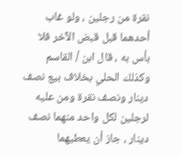نقرة من رجلين ، ولو غاب أحدهما قبل قبض الآخر فلا بأس به ، قال ابن / القاسم وكذلك الحلي بخلاف بيع نصف دينار ونصف نقرة ومن عليه لرجلين لكل واحد منهما نصف دينار ، جاز أن يعطيهما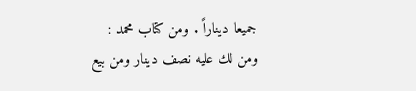جميعا ديناراً . ومن كتاب محمد : ومن لك عليه نصف دينار ومن بيع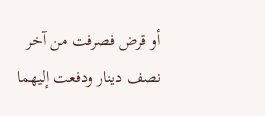أو قرض فصرفت من آخر نصف دينار ودفعت إليهما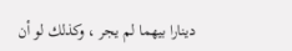دينارا بيهما لم يجر ، وكذلك لو أن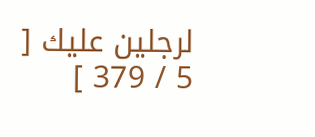لرجلين عليك [ 5 / 379 ]